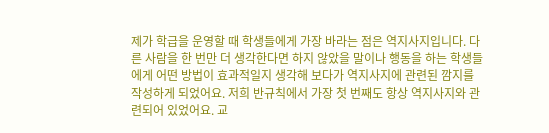제가 학급을 운영할 때 학생들에게 가장 바라는 점은 역지사지입니다. 다른 사람을 한 번만 더 생각한다면 하지 않았을 말이나 행동을 하는 학생들에게 어떤 방법이 효과적일지 생각해 보다가 역지사지에 관련된 깜지를 작성하게 되었어요. 저희 반규칙에서 가장 첫 번째도 항상 역지사지와 관련되어 있었어요. 교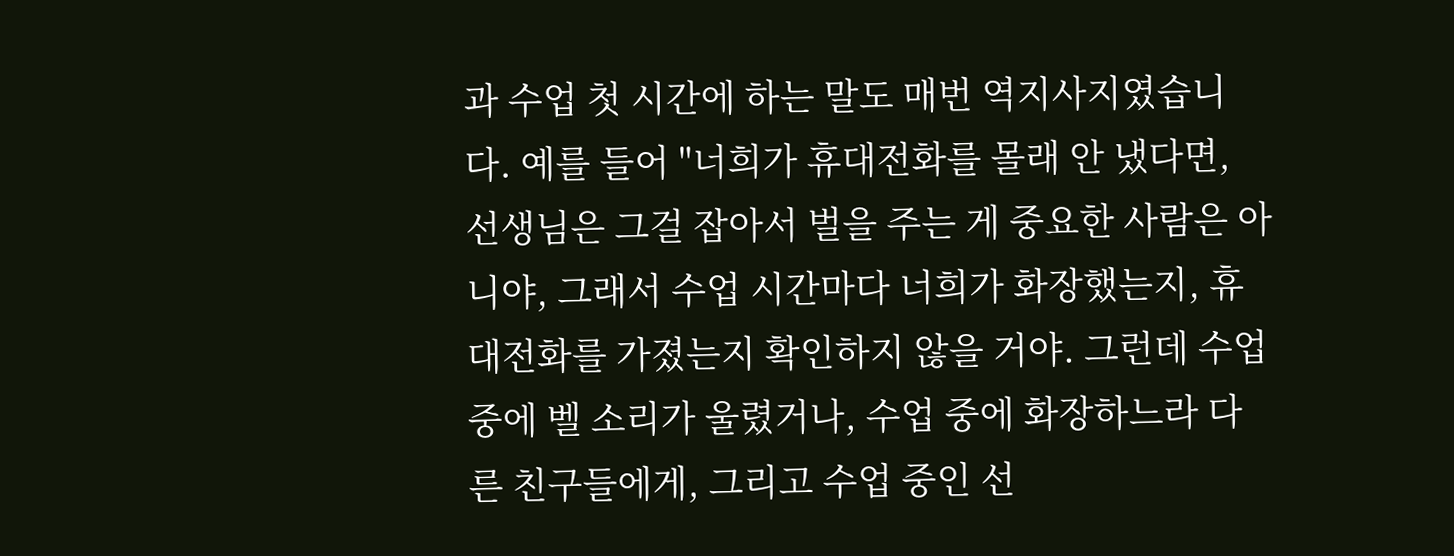과 수업 첫 시간에 하는 말도 매번 역지사지였습니다. 예를 들어 "너희가 휴대전화를 몰래 안 냈다면, 선생님은 그걸 잡아서 벌을 주는 게 중요한 사람은 아니야, 그래서 수업 시간마다 너희가 화장했는지, 휴대전화를 가졌는지 확인하지 않을 거야. 그런데 수업 중에 벨 소리가 울렸거나, 수업 중에 화장하느라 다른 친구들에게, 그리고 수업 중인 선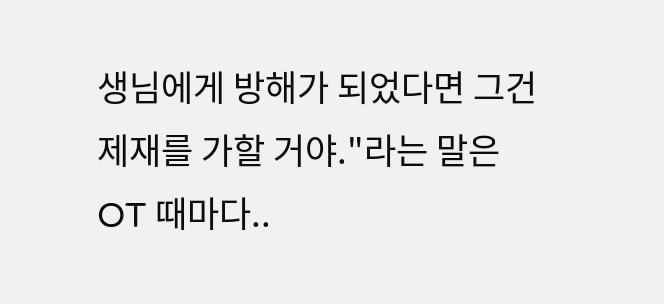생님에게 방해가 되었다면 그건 제재를 가할 거야."라는 말은 OT 때마다..